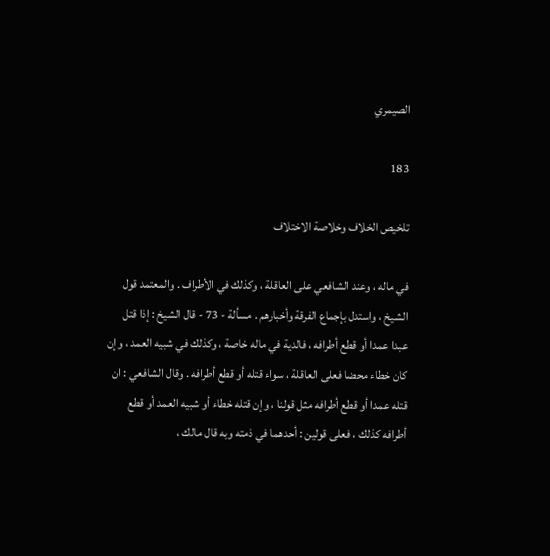الصيمري

183

تلخيص الخلاف وخلاصة الاختلاف

في ماله ، وعند الشافعي على العاقلة ، وكذلك في الأطراف . والمعتمد قول الشيخ ، واستدل بإجماع الفرقة وأخبارهم . مسألة - 73 - قال الشيخ : إذا قتل عبدا عمدا أو قطع أطرافه ، فالدية في ماله خاصة ، وكذلك في شبيه العمد ، وإن كان خطاء محضا فعلى العاقلة ، سواء قتله أو قطع أطرافه . وقال الشافعي : ان قتله عمدا أو قطع أطرافه مثل قولنا ، وإن قتله خطاء أو شبيه العمد أو قطع أطرافه كذلك ، فعلى قولين : أحدهما في ذمته وبه قال مالك ،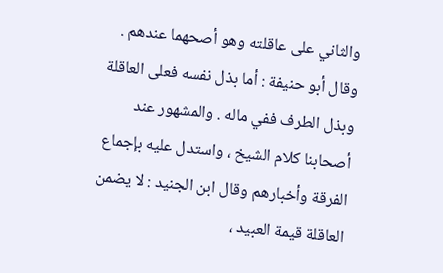والثاني على عاقلته وهو أصحهما عندهم . وقال أبو حنيفة : أما بذل نفسه فعلى العاقلة وبذل الطرف ففي ماله . والمشهور عند أصحابنا كلام الشيخ ، واستدل عليه بإجماع الفرقة وأخبارهم وقال ابن الجنيد : لا يضمن العاقلة قيمة العبيد ،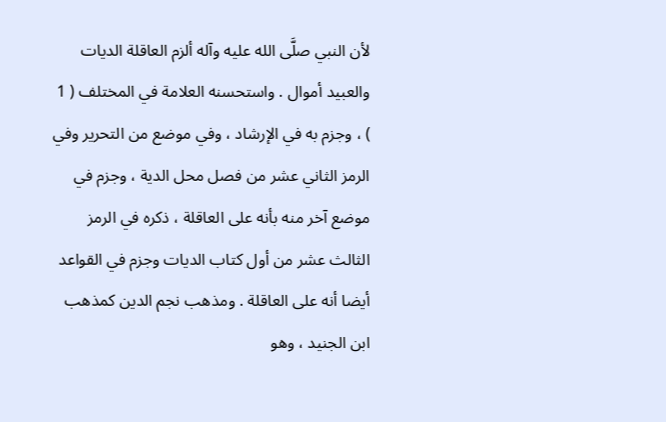لأن النبي صلَّى الله عليه وآله ألزم العاقلة الديات والعبيد أموال . واستحسنه العلامة في المختلف ( 1 ) ، وجزم به في الإرشاد ، وفي موضع من التحرير وفي الرمز الثاني عشر من فصل محل الدية ، وجزم في موضع آخر منه بأنه على العاقلة ، ذكره في الرمز الثالث عشر من أول كتاب الديات وجزم في القواعد أيضا أنه على العاقلة . ومذهب نجم الدين كمذهب ابن الجنيد ، وهو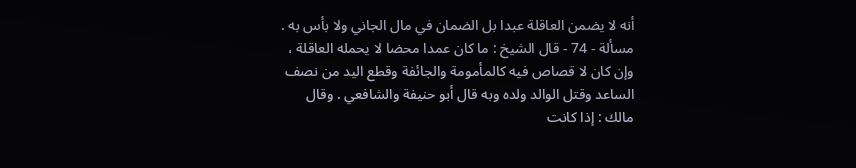أنه لا يضمن العاقلة عبدا بل الضمان في مال الجاني ولا بأس به . مسألة - 74 - قال الشيخ : ما كان عمدا محضا لا يحمله العاقلة ، وإن كان لا قصاص فيه كالمأمومة والجائفة وقطع اليد من نصف الساعد وقتل الوالد ولده وبه قال أبو حنيفة والشافعي . وقال مالك : إذا كانت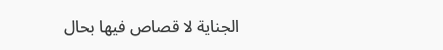الجناية لا قصاص فيها بحال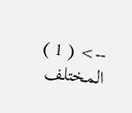--> ( 1 ) المختلف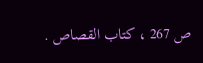ص 267 ، كتاب القصاص .